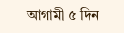আগামী ৫ দিন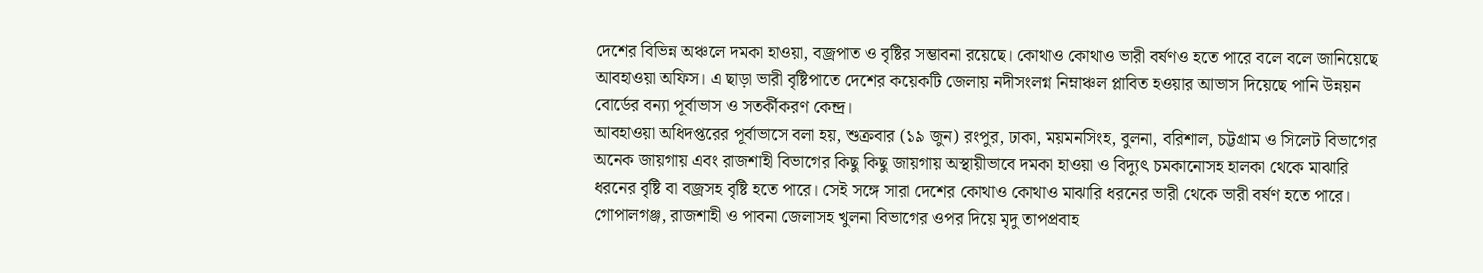দেশের বিভিন্ন অঞ্চলে দমকা হাওয়া, বজ্রপাত ও বৃষ্টির সম্ভাবনা রয়েছে। কোথাও কোথাও ভারী বর্ষণও হতে পারে বলে বলে জানিয়েছে আবহাওয়া অফিস। এ ছাড়া ভারী বৃষ্টিপাতে দেশের কয়েকটি জেলায় নদীসংলগ্ন নিম্নাঞ্চল প্লাবিত হওয়ার আভাস দিয়েছে পানি উন্নয়ন বোর্ডের বন্যা পূর্বাভাস ও সতর্কীকরণ কেন্দ্র।
আবহাওয়া অধিদপ্তরের পূর্বাভাসে বলা হয়, শুক্রবার (১৯ জুন) রংপুর, ঢাকা, ময়মনসিংহ, বুলনা, বরিশাল, চট্টগ্রাম ও সিলেট বিভাগের অনেক জায়গায় এবং রাজশাহী বিভাগের কিছু কিছু জায়গায় অস্থায়ীভাবে দমকা হাওয়া ও বিদ্যুৎ চমকানোসহ হালকা থেকে মাঝারি ধরনের বৃষ্টি বা বজ্রসহ বৃষ্টি হতে পারে। সেই সঙ্গে সারা দেশের কোথাও কোথাও মাঝারি ধরনের ভারী থেকে ভারী বর্ষণ হতে পারে। গোপালগঞ্জ, রাজশাহী ও পাবনা জেলাসহ খুলনা বিভাগের ওপর দিয়ে মৃদু তাপপ্রবাহ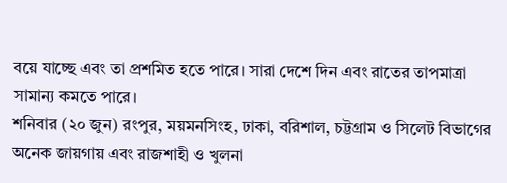বয়ে যাচ্ছে এবং তা প্রশমিত হতে পারে। সারা দেশে দিন এবং রাতের তাপমাত্রা সামান্য কমতে পারে।
শনিবার (২০ জুন) রংপুর, ময়মনসিংহ, ঢাকা, বরিশাল, চট্টগ্রাম ও সিলেট বিভাগের অনেক জায়গায় এবং রাজশাহী ও খুলনা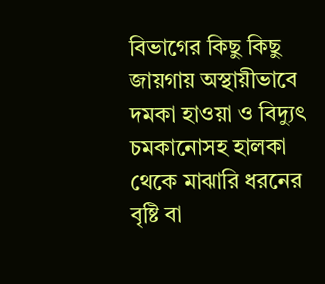বিভাগের কিছু কিছু জায়গায় অস্থায়ীভাবে দমকা হাওয়া ও বিদ্যুৎ চমকানোসহ হালকা থেকে মাঝারি ধরনের বৃষ্টি বা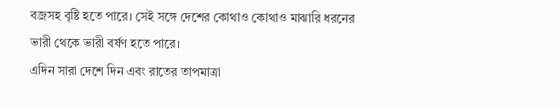বজ্রসহ বৃষ্টি হতে পারে। সেই সঙ্গে দেশের কোথাও কোথাও মাঝারি ধরনের ভারী থেকে ভারী বর্ষণ হতে পারে।
এদিন সারা দেশে দিন এবং রাতের তাপমাত্রা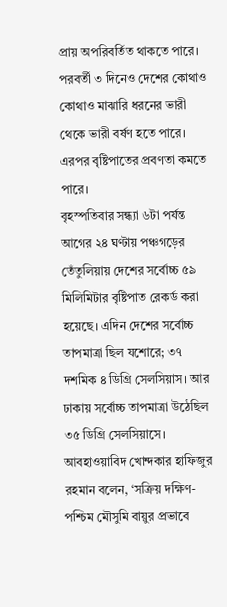প্রায় অপরিবর্তিত থাকতে পারে। পরবর্তী ৩ দিনেও দেশের কোথাও কোথাও মাঝারি ধরনের ভারী থেকে ভারী বর্ষণ হতে পারে। এরপর বৃষ্টিপাতের প্রবণতা কমতে পারে।
বৃহস্পতিবার সন্ধ্যা ৬টা পর্যন্ত আগের ২৪ ঘণ্টায় পঞ্চগড়ের তেঁতুলিয়ায় দেশের সর্বোচ্চ ৫৯ মিলিমিটার বৃষ্টিপাত রেকর্ড করা হয়েছে। এদিন দেশের সর্বোচ্চ তাপমাত্রা ছিল যশোরে; ৩৭ দশমিক ৪ ডিগ্রি সেলসিয়াস। আর ঢাকায় সর্বোচ্চ তাপমাত্রা উঠেছিল ৩৫ ডিগ্রি সেলসিয়াসে।
আবহাওয়াবিদ খোন্দকার হাফিজুর রহমান বলেন, ‘সক্রিয় দক্ষিণ-পশ্চিম মৌসুমি বায়ুর প্রভাবে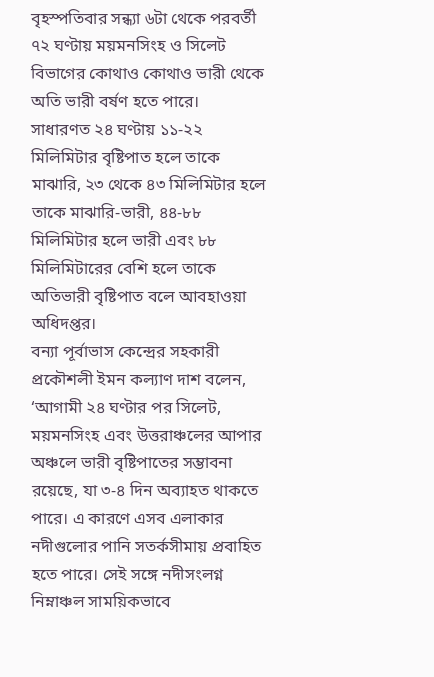বৃহস্পতিবার সন্ধ্যা ৬টা থেকে পরবর্তী ৭২ ঘণ্টায় ময়মনসিংহ ও সিলেট বিভাগের কোথাও কোথাও ভারী থেকে অতি ভারী বর্ষণ হতে পারে।
সাধারণত ২৪ ঘণ্টায় ১১-২২ মিলিমিটার বৃষ্টিপাত হলে তাকে মাঝারি, ২৩ থেকে ৪৩ মিলিমিটার হলে তাকে মাঝারি-ভারী, ৪৪-৮৮ মিলিমিটার হলে ভারী এবং ৮৮ মিলিমিটারের বেশি হলে তাকে অতিভারী বৃষ্টিপাত বলে আবহাওয়া অধিদপ্তর।
বন্যা পূর্বাভাস কেন্দ্রের সহকারী প্রকৌশলী ইমন কল্যাণ দাশ বলেন, ‘আগামী ২৪ ঘণ্টার পর সিলেট, ময়মনসিংহ এবং উত্তরাঞ্চলের আপার অঞ্চলে ভারী বৃষ্টিপাতের সম্ভাবনা রয়েছে, যা ৩-৪ দিন অব্যাহত থাকতে পারে। এ কারণে এসব এলাকার নদীগুলোর পানি সতর্কসীমায় প্রবাহিত হতে পারে। সেই সঙ্গে নদীসংলগ্ন নিম্নাঞ্চল সাময়িকভাবে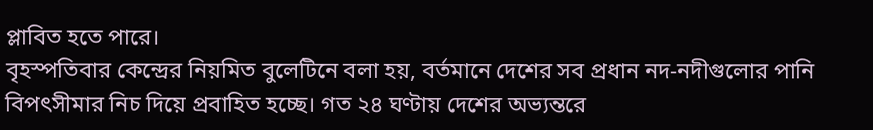প্লাবিত হতে পারে।
বৃহস্পতিবার কেন্দ্রের নিয়মিত বুলেটিনে বলা হয়, বর্তমানে দেশের সব প্রধান নদ-নদীগুলোর পানি বিপৎসীমার নিচ দিয়ে প্রবাহিত হচ্ছে। গত ২৪ ঘণ্টায় দেশের অভ্যন্তরে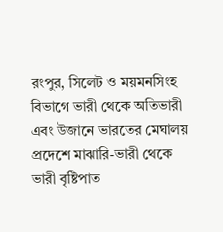রংপুর, সিলেট ও ময়মনসিংহ বিভাগে ভারী থেকে অতিভারী এবং উজানে ভারতের মেঘালয় প্রদেশে মাঝারি-ভারী থেকে ভারী বৃষ্টিপাত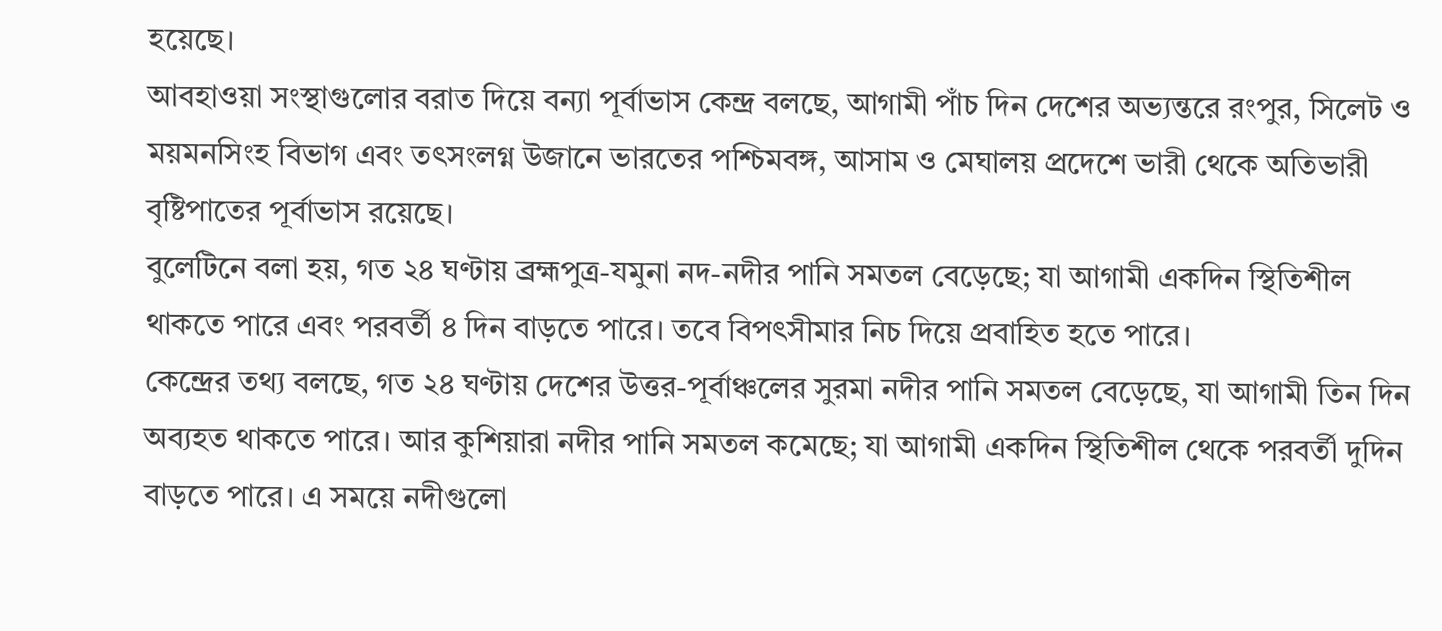হয়েছে।
আবহাওয়া সংস্থাগুলোর বরাত দিয়ে বন্যা পূর্বাভাস কেন্দ্র বলছে, আগামী পাঁচ দিন দেশের অভ্যন্তরে রংপুর, সিলেট ও ময়মনসিংহ বিভাগ এবং তৎসংলগ্ন উজানে ভারতের পশ্চিমবঙ্গ, আসাম ও মেঘালয় প্রদেশে ভারী থেকে অতিভারী বৃষ্টিপাতের পূর্বাভাস রয়েছে।
বুলেটিনে বলা হয়, গত ২৪ ঘণ্টায় ব্রহ্মপুত্র-যমুনা নদ-নদীর পানি সমতল বেড়েছে; যা আগামী একদিন স্থিতিশীল থাকতে পারে এবং পরবর্তী ৪ দিন বাড়তে পারে। তবে বিপৎসীমার নিচ দিয়ে প্রবাহিত হতে পারে।
কেন্দ্রের তথ্য বলছে, গত ২৪ ঘণ্টায় দেশের উত্তর-পূর্বাঞ্চলের সুরমা নদীর পানি সমতল বেড়েছে, যা আগামী তিন দিন অব্যহত থাকতে পারে। আর কুশিয়ারা নদীর পানি সমতল কমেছে; যা আগামী একদিন স্থিতিশীল থেকে পরবর্তী দুদিন বাড়তে পারে। এ সময়ে নদীগুলো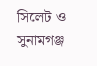সিলেট ও সুনামগঞ্জ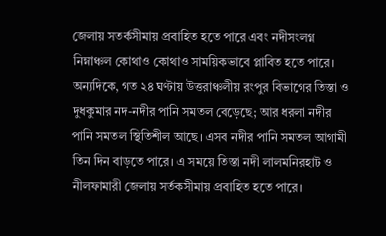জেলায় সতর্কসীমায় প্রবাহিত হতে পারে এবং নদীসংলগ্ন নিম্নাঞ্চল কোথাও কোথাও সাময়িকভাবে প্লাবিত হতে পারে।
অন্যদিকে, গত ২৪ ঘণ্টায় উত্তরাঞ্চলীয় রংপুর বিভাগের তিস্তা ও দুধকুমার নদ-নদীর পানি সমতল বেড়েছে; আর ধরলা নদীর পানি সমতল স্থিতিশীল আছে। এসব নদীর পানি সমতল আগামী তিন দিন বাড়তে পারে। এ সময়ে তিস্তা নদী লালমনিরহাট ও নীলফামারী জেলায় সর্তকসীমায় প্রবাহিত হতে পারে।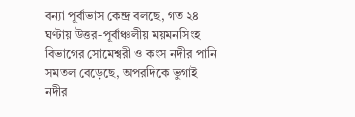বন্যা পূর্বাভাস কেন্দ্র বলছে, গত ২৪ ঘণ্টায় উত্তর-পূর্বাঞ্চলীয় ময়মনসিংহ বিভাগের সোমেশ্বরী ও কংস নদীর পানি সমতল বেড়েছে, অপরদিকে ভুগাই নদীর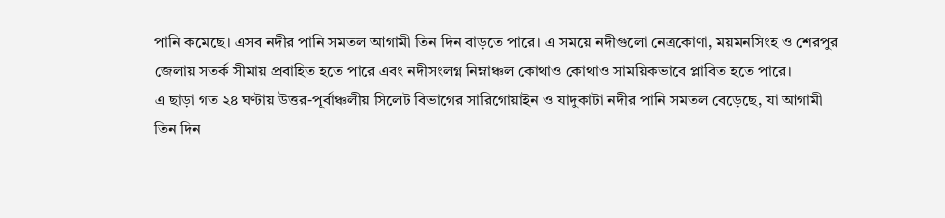পানি কমেছে। এসব নদীর পানি সমতল আগামী তিন দিন বাড়তে পারে। এ সময়ে নদীগুলো নেত্রকোণা, ময়মনসিংহ ও শেরপুর জেলায় সতর্ক সীমায় প্রবাহিত হতে পারে এবং নদীসংলগ্ন নিম্নাঞ্চল কোথাও কোথাও সাময়িকভাবে প্লাবিত হতে পারে।
এ ছাড়া গত ২৪ ঘণ্টায় উত্তর-পূর্বাঞ্চলীয় সিলেট বিভাগের সারিগোয়াইন ও যাদুকাটা নদীর পানি সমতল বেড়েছে, যা আগামী তিন দিন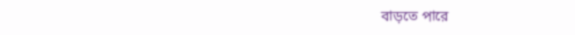বাড়তে পারে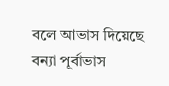বলে আভাস দিয়েছে বন্যা পূর্বাভাস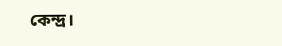কেন্দ্র।